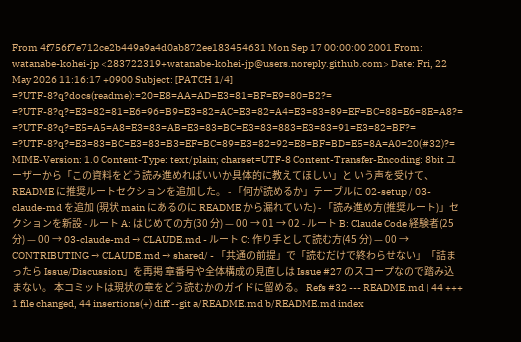From 4f756f7e712ce2b449a9a4d0ab872ee183454631 Mon Sep 17 00:00:00 2001 From: watanabe-kohei-jp <283722319+watanabe-kohei-jp@users.noreply.github.com> Date: Fri, 22 May 2026 11:16:17 +0900 Subject: [PATCH 1/4] =?UTF-8?q?docs(readme):=20=E8=AA=AD=E3=81=BF=E9=80=B2?= =?UTF-8?q?=E3=82=81=E6=96=B9=E3=82=AC=E3=82=A4=E3=83=89=EF=BC=88=E6=8E=A8?= =?UTF-8?q?=E5=A5=A8=E3=83=AB=E3=83=BC=E3=83=883=E3=83=91=E3=82=BF?= =?UTF-8?q?=E3=83=BC=E3=83=B3=EF=BC=89=E3=82=92=E8=BF=BD=E5=8A=A0=20(#32)?= MIME-Version: 1.0 Content-Type: text/plain; charset=UTF-8 Content-Transfer-Encoding: 8bit ユーザーから「この資料をどう読み進めればいいか具体的に教えてほしい」と いう声を受けて、README に推奨ルートセクションを追加した。 - 「何が読めるか」テーブルに 02-setup / 03-claude-md を追加 (現状 main にあるのに README から漏れていた) - 「読み進め方(推奨ルート)」セクションを新設 - ルート A: はじめての方(30 分) — 00 → 01 → 02 - ルート B: Claude Code 経験者(25 分) — 00 → 03-claude-md → CLAUDE.md - ルート C: 作り手として読む方(45 分) — 00 → CONTRIBUTING → CLAUDE.md → shared/ - 「共通の前提」で「読むだけで終わらせない」「詰まったら Issue/Discussion」を再掲 章番号や全体構成の見直しは Issue #27 のスコープなので踏み込まない。 本コミットは現状の章をどう読むかのガイドに留める。 Refs #32 --- README.md | 44 +++ 1 file changed, 44 insertions(+) diff --git a/README.md b/README.md index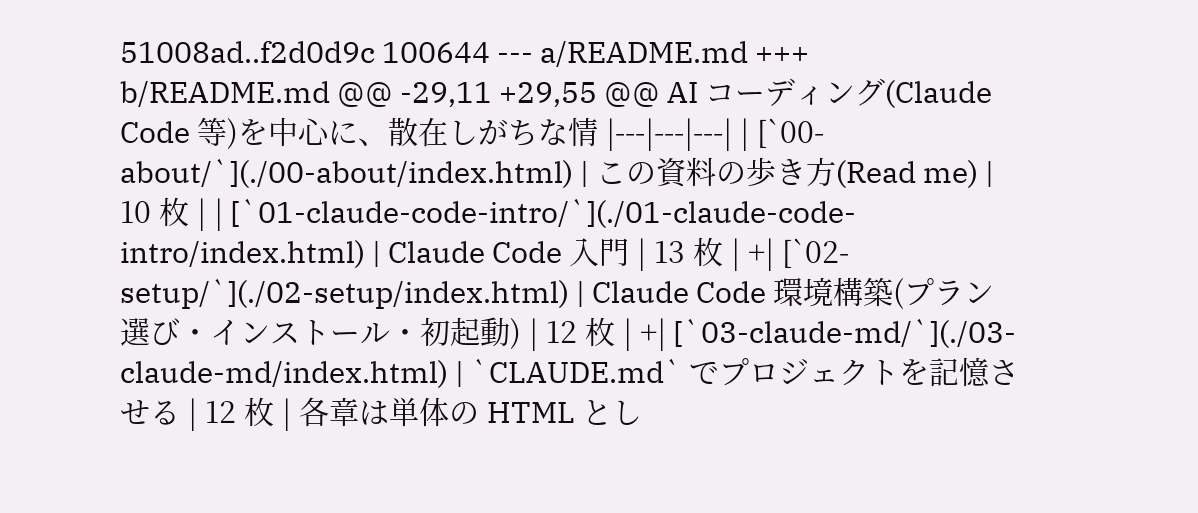51008ad..f2d0d9c 100644 --- a/README.md +++ b/README.md @@ -29,11 +29,55 @@ AI コーディング(Claude Code 等)を中心に、散在しがちな情 |---|---|---| | [`00-about/`](./00-about/index.html) | この資料の歩き方(Read me) | 10 枚 | | [`01-claude-code-intro/`](./01-claude-code-intro/index.html) | Claude Code 入門 | 13 枚 | +| [`02-setup/`](./02-setup/index.html) | Claude Code 環境構築(プラン選び・インストール・初起動) | 12 枚 | +| [`03-claude-md/`](./03-claude-md/index.html) | `CLAUDE.md` でプロジェクトを記憶させる | 12 枚 | 各章は単体の HTML とし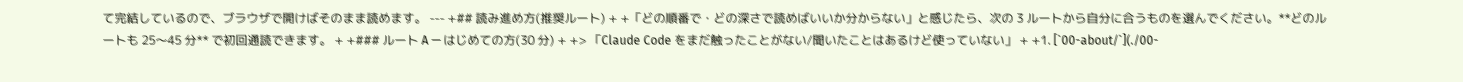て完結しているので、ブラウザで開けばそのまま読めます。 --- +## 読み進め方(推奨ルート) + +「どの順番で・どの深さで読めばいいか分からない」と感じたら、次の 3 ルートから自分に合うものを選んでください。**どのルートも 25〜45 分** で初回通読できます。 + +### ルート A — はじめての方(30 分) + +> 「Claude Code をまだ触ったことがない/聞いたことはあるけど使っていない」 + +1. [`00-about/`](./00-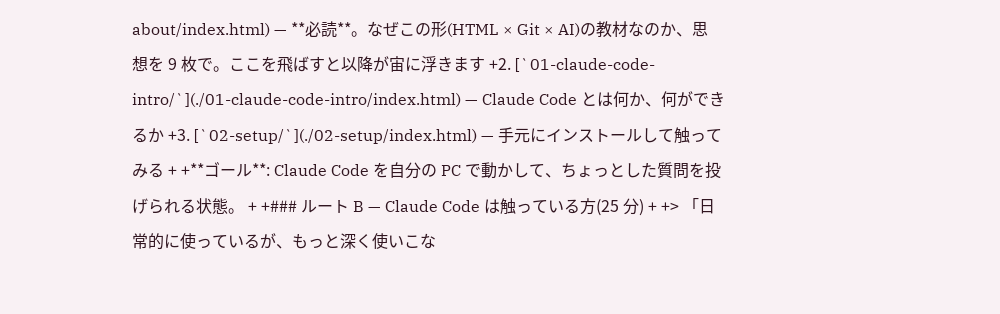about/index.html) — **必読**。なぜこの形(HTML × Git × AI)の教材なのか、思想を 9 枚で。ここを飛ばすと以降が宙に浮きます +2. [`01-claude-code-intro/`](./01-claude-code-intro/index.html) — Claude Code とは何か、何ができるか +3. [`02-setup/`](./02-setup/index.html) — 手元にインストールして触ってみる + +**ゴール**: Claude Code を自分の PC で動かして、ちょっとした質問を投げられる状態。 + +### ルート B — Claude Code は触っている方(25 分) + +> 「日常的に使っているが、もっと深く使いこな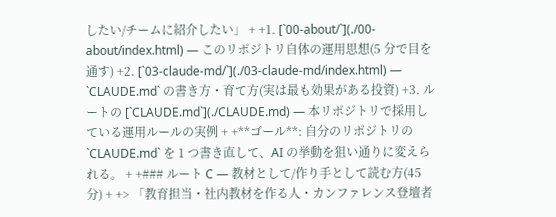したい/チームに紹介したい」 + +1. [`00-about/`](./00-about/index.html) — このリポジトリ自体の運用思想(5 分で目を通す) +2. [`03-claude-md/`](./03-claude-md/index.html) — `CLAUDE.md` の書き方・育て方(実は最も効果がある投資) +3. ルートの [`CLAUDE.md`](./CLAUDE.md) — 本リポジトリで採用している運用ルールの実例 + +**ゴール**: 自分のリポジトリの `CLAUDE.md` を 1 つ書き直して、AI の挙動を狙い通りに変えられる。 + +### ルート C — 教材として/作り手として読む方(45 分) + +> 「教育担当・社内教材を作る人・カンファレンス登壇者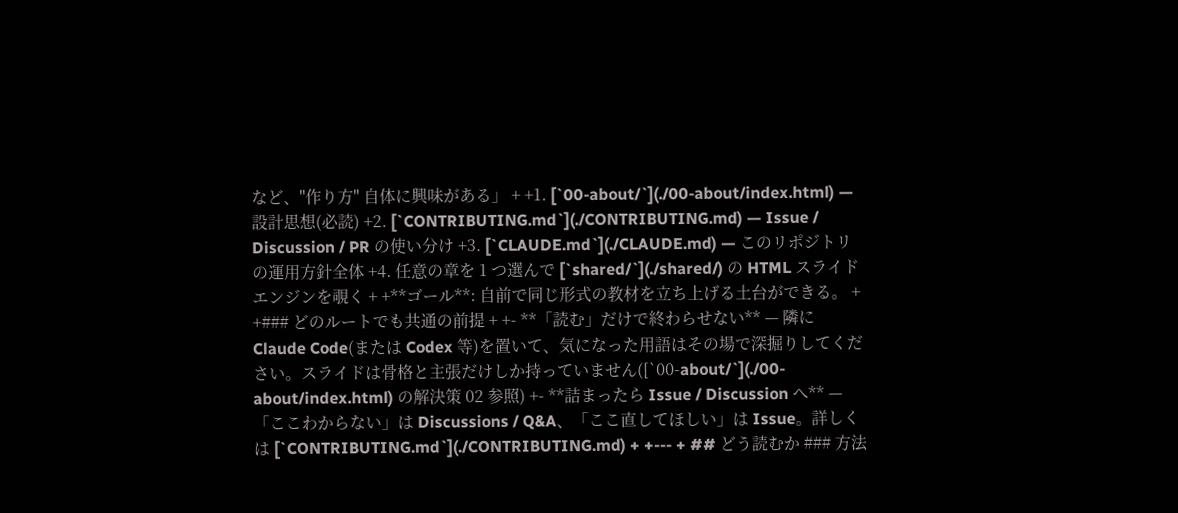など、"作り方" 自体に興味がある」 + +1. [`00-about/`](./00-about/index.html) — 設計思想(必読) +2. [`CONTRIBUTING.md`](./CONTRIBUTING.md) — Issue / Discussion / PR の使い分け +3. [`CLAUDE.md`](./CLAUDE.md) — このリポジトリの運用方針全体 +4. 任意の章を 1 つ選んで [`shared/`](./shared/) の HTML スライドエンジンを覗く + +**ゴール**: 自前で同じ形式の教材を立ち上げる土台ができる。 + +### どのルートでも共通の前提 + +- **「読む」だけで終わらせない** — 隣に Claude Code(または Codex 等)を置いて、気になった用語はその場で深掘りしてください。スライドは骨格と主張だけしか持っていません([`00-about/`](./00-about/index.html) の解決策 02 参照) +- **詰まったら Issue / Discussion へ** — 「ここわからない」は Discussions / Q&A、「ここ直してほしい」は Issue。詳しくは [`CONTRIBUTING.md`](./CONTRIBUTING.md) + +--- + ## どう読むか ### 方法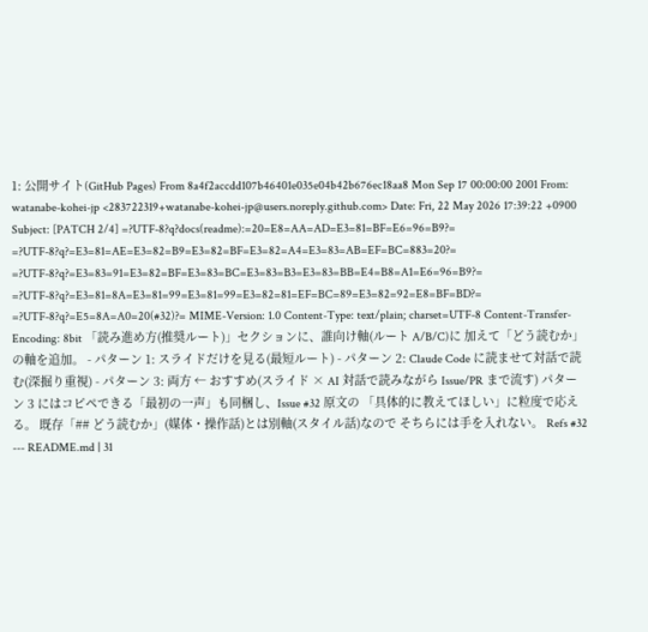1: 公開サイト(GitHub Pages) From 8a4f2accdd107b46401e035e04b42b676ec18aa8 Mon Sep 17 00:00:00 2001 From: watanabe-kohei-jp <283722319+watanabe-kohei-jp@users.noreply.github.com> Date: Fri, 22 May 2026 17:39:22 +0900 Subject: [PATCH 2/4] =?UTF-8?q?docs(readme):=20=E8=AA=AD=E3=81=BF=E6=96=B9?= =?UTF-8?q?=E3=81=AE=E3=82=B9=E3=82=BF=E3=82=A4=E3=83=AB=EF=BC=883=20?= =?UTF-8?q?=E3=83=91=E3=82=BF=E3=83=BC=E3=83=B3=E3=83=BB=E4=B8=A1=E6=96=B9?= =?UTF-8?q?=E3=81=8A=E3=81=99=E3=81=99=E3=82=81=EF=BC=89=E3=82=92=E8=BF=BD?= =?UTF-8?q?=E5=8A=A0=20(#32)?= MIME-Version: 1.0 Content-Type: text/plain; charset=UTF-8 Content-Transfer-Encoding: 8bit 「読み進め方(推奨ルート)」セクションに、誰向け軸(ルート A/B/C)に 加えて「どう読むか」の軸を追加。 - パターン 1: スライドだけを見る(最短ルート) - パターン 2: Claude Code に読ませて対話で読む(深掘り重視) - パターン 3: 両方 ← おすすめ(スライド × AI 対話で読みながら Issue/PR まで流す) パターン 3 にはコピペできる「最初の一声」も同梱し、Issue #32 原文の 「具体的に教えてほしい」に粒度で応える。 既存「## どう読むか」(媒体・操作話)とは別軸(スタイル話)なので そちらには手を入れない。 Refs #32 --- README.md | 31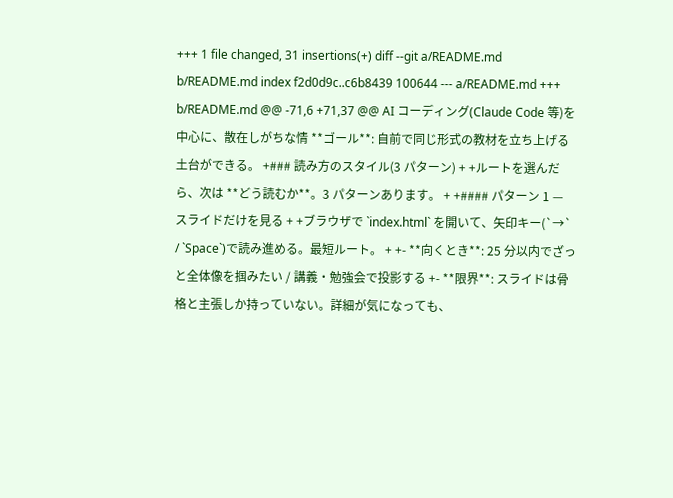+++ 1 file changed, 31 insertions(+) diff --git a/README.md b/README.md index f2d0d9c..c6b8439 100644 --- a/README.md +++ b/README.md @@ -71,6 +71,37 @@ AI コーディング(Claude Code 等)を中心に、散在しがちな情 **ゴール**: 自前で同じ形式の教材を立ち上げる土台ができる。 +### 読み方のスタイル(3 パターン) + +ルートを選んだら、次は **どう読むか**。3 パターンあります。 + +#### パターン 1 — スライドだけを見る + +ブラウザで `index.html` を開いて、矢印キー(`→` / `Space`)で読み進める。最短ルート。 + +- **向くとき**: 25 分以内でざっと全体像を掴みたい / 講義・勉強会で投影する +- **限界**: スライドは骨格と主張しか持っていない。詳細が気になっても、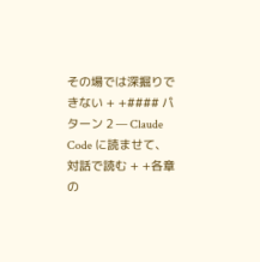その場では深掘りできない + +#### パターン 2 — Claude Code に読ませて、対話で読む + +各章の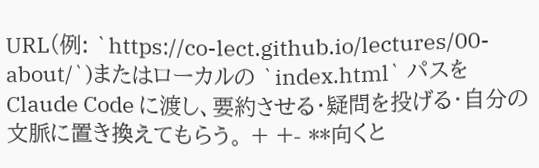URL(例: `https://co-lect.github.io/lectures/00-about/`)またはローカルの `index.html` パスを Claude Code に渡し、要約させる・疑問を投げる・自分の文脈に置き換えてもらう。 + +- **向くと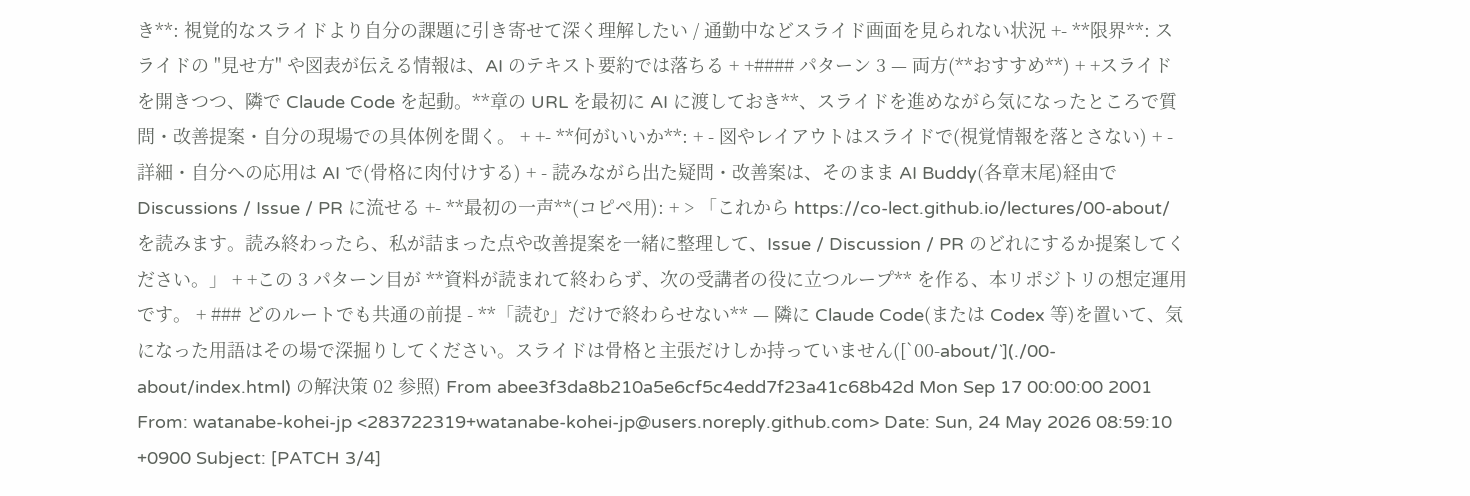き**: 視覚的なスライドより自分の課題に引き寄せて深く理解したい / 通勤中などスライド画面を見られない状況 +- **限界**: スライドの "見せ方" や図表が伝える情報は、AI のテキスト要約では落ちる + +#### パターン 3 — 両方(**おすすめ**) + +スライドを開きつつ、隣で Claude Code を起動。**章の URL を最初に AI に渡しておき**、スライドを進めながら気になったところで質問・改善提案・自分の現場での具体例を聞く。 + +- **何がいいか**: + - 図やレイアウトはスライドで(視覚情報を落とさない) + - 詳細・自分への応用は AI で(骨格に肉付けする) + - 読みながら出た疑問・改善案は、そのまま AI Buddy(各章末尾)経由で Discussions / Issue / PR に流せる +- **最初の一声**(コピペ用): + > 「これから https://co-lect.github.io/lectures/00-about/ を読みます。読み終わったら、私が詰まった点や改善提案を一緒に整理して、Issue / Discussion / PR のどれにするか提案してください。」 + +この 3 パターン目が **資料が読まれて終わらず、次の受講者の役に立つループ** を作る、本リポジトリの想定運用です。 + ### どのルートでも共通の前提 - **「読む」だけで終わらせない** — 隣に Claude Code(または Codex 等)を置いて、気になった用語はその場で深掘りしてください。スライドは骨格と主張だけしか持っていません([`00-about/`](./00-about/index.html) の解決策 02 参照) From abee3f3da8b210a5e6cf5c4edd7f23a41c68b42d Mon Sep 17 00:00:00 2001 From: watanabe-kohei-jp <283722319+watanabe-kohei-jp@users.noreply.github.com> Date: Sun, 24 May 2026 08:59:10 +0900 Subject: [PATCH 3/4]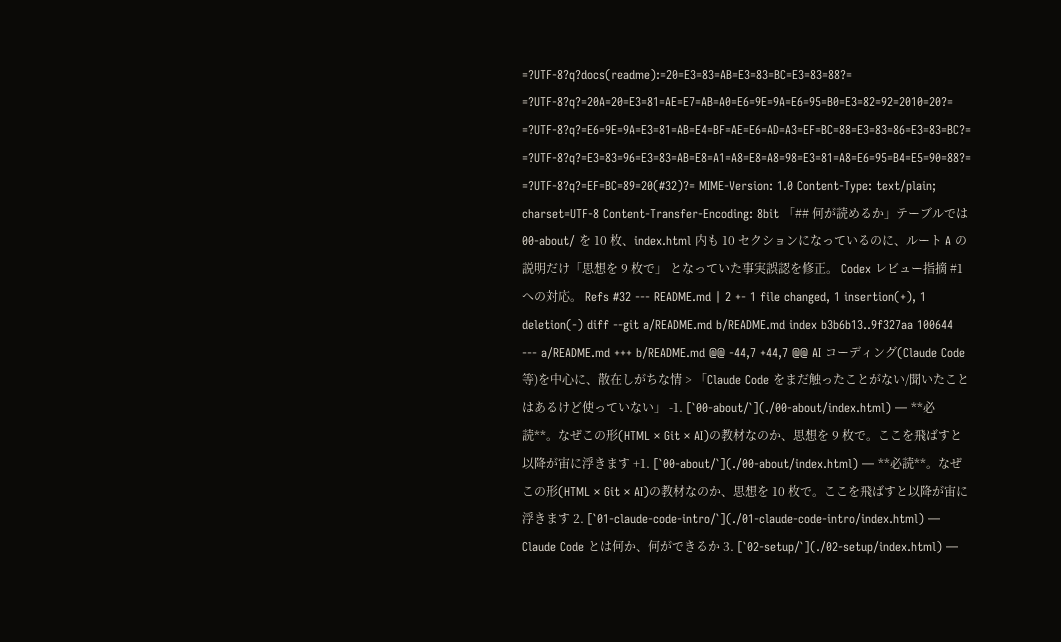=?UTF-8?q?docs(readme):=20=E3=83=AB=E3=83=BC=E3=83=88?= =?UTF-8?q?=20A=20=E3=81=AE=E7=AB=A0=E6=9E=9A=E6=95=B0=E3=82=92=2010=20?= =?UTF-8?q?=E6=9E=9A=E3=81=AB=E4=BF=AE=E6=AD=A3=EF=BC=88=E3=83=86=E3=83=BC?= =?UTF-8?q?=E3=83=96=E3=83=AB=E8=A1=A8=E8=A8=98=E3=81=A8=E6=95=B4=E5=90=88?= =?UTF-8?q?=EF=BC=89=20(#32)?= MIME-Version: 1.0 Content-Type: text/plain; charset=UTF-8 Content-Transfer-Encoding: 8bit 「## 何が読めるか」テーブルでは 00-about/ を 10 枚、index.html 内も 10 セクションになっているのに、ルート A の説明だけ「思想を 9 枚で」 となっていた事実誤認を修正。 Codex レビュー指摘 #1 への対応。 Refs #32 --- README.md | 2 +- 1 file changed, 1 insertion(+), 1 deletion(-) diff --git a/README.md b/README.md index b3b6b13..9f327aa 100644 --- a/README.md +++ b/README.md @@ -44,7 +44,7 @@ AI コーディング(Claude Code 等)を中心に、散在しがちな情 > 「Claude Code をまだ触ったことがない/聞いたことはあるけど使っていない」 -1. [`00-about/`](./00-about/index.html) — **必読**。なぜこの形(HTML × Git × AI)の教材なのか、思想を 9 枚で。ここを飛ばすと以降が宙に浮きます +1. [`00-about/`](./00-about/index.html) — **必読**。なぜこの形(HTML × Git × AI)の教材なのか、思想を 10 枚で。ここを飛ばすと以降が宙に浮きます 2. [`01-claude-code-intro/`](./01-claude-code-intro/index.html) — Claude Code とは何か、何ができるか 3. [`02-setup/`](./02-setup/index.html) —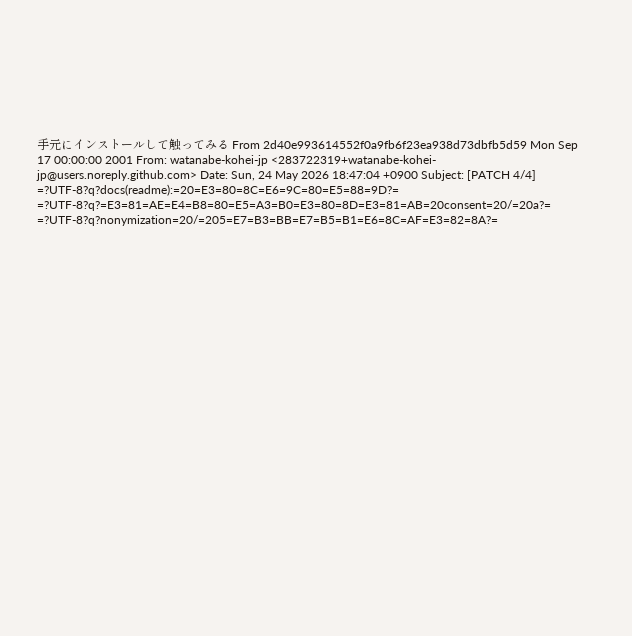手元にインストールして触ってみる From 2d40e993614552f0a9fb6f23ea938d73dbfb5d59 Mon Sep 17 00:00:00 2001 From: watanabe-kohei-jp <283722319+watanabe-kohei-jp@users.noreply.github.com> Date: Sun, 24 May 2026 18:47:04 +0900 Subject: [PATCH 4/4] =?UTF-8?q?docs(readme):=20=E3=80=8C=E6=9C=80=E5=88=9D?= =?UTF-8?q?=E3=81=AE=E4=B8=80=E5=A3=B0=E3=80=8D=E3=81=AB=20consent=20/=20a?= =?UTF-8?q?nonymization=20/=205=E7=B3=BB=E7=B5=B1=E6=8C=AF=E3=82=8A?=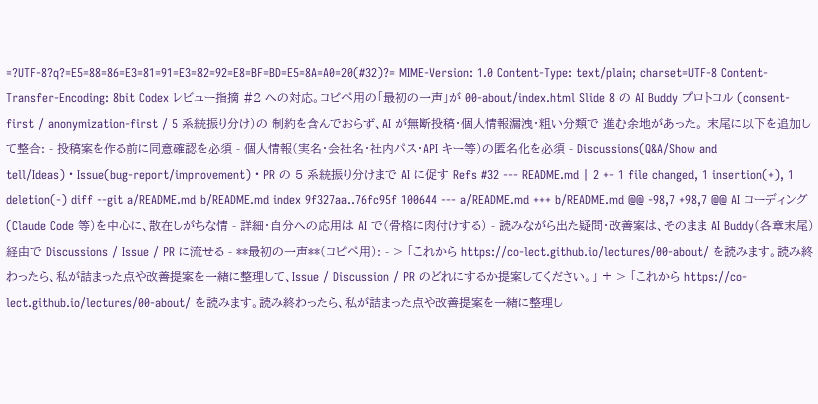=?UTF-8?q?=E5=88=86=E3=81=91=E3=82=92=E8=BF=BD=E5=8A=A0=20(#32)?= MIME-Version: 1.0 Content-Type: text/plain; charset=UTF-8 Content-Transfer-Encoding: 8bit Codex レビュー指摘 #2 への対応。コピペ用の「最初の一声」が 00-about/index.html Slide 8 の AI Buddy プロトコル (consent-first / anonymization-first / 5 系統振り分け)の 制約を含んでおらず、AI が無断投稿・個人情報漏洩・粗い分類で 進む余地があった。 末尾に以下を追加して整合: - 投稿案を作る前に同意確認を必須 - 個人情報(実名・会社名・社内パス・API キー等)の匿名化を必須 - Discussions(Q&A/Show and tell/Ideas)・Issue(bug-report/improvement)・PR の 5 系統振り分けまで AI に促す Refs #32 --- README.md | 2 +- 1 file changed, 1 insertion(+), 1 deletion(-) diff --git a/README.md b/README.md index 9f327aa..76fc95f 100644 --- a/README.md +++ b/README.md @@ -98,7 +98,7 @@ AI コーディング(Claude Code 等)を中心に、散在しがちな情 - 詳細・自分への応用は AI で(骨格に肉付けする) - 読みながら出た疑問・改善案は、そのまま AI Buddy(各章末尾)経由で Discussions / Issue / PR に流せる - **最初の一声**(コピペ用): - > 「これから https://co-lect.github.io/lectures/00-about/ を読みます。読み終わったら、私が詰まった点や改善提案を一緒に整理して、Issue / Discussion / PR のどれにするか提案してください。」 + > 「これから https://co-lect.github.io/lectures/00-about/ を読みます。読み終わったら、私が詰まった点や改善提案を一緒に整理し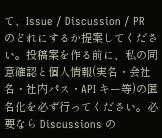て、Issue / Discussion / PR のどれにするか提案してください。投稿案を作る前に、私の同意確認と個人情報(実名・会社名・社内パス・API キー等)の匿名化を必ず行ってください。必要なら Discussions の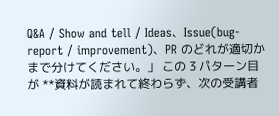Q&A / Show and tell / Ideas、Issue(bug-report / improvement)、PR のどれが適切かまで分けてください。」 この 3 パターン目が **資料が読まれて終わらず、次の受講者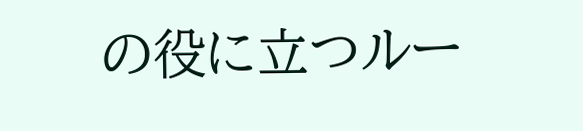の役に立つルー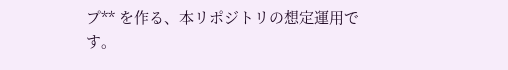プ** を作る、本リポジトリの想定運用です。